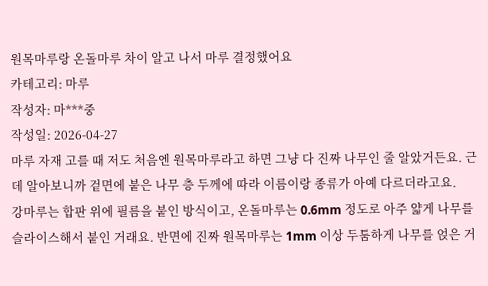원목마루랑 온돌마루 차이 알고 나서 마루 결정했어요
카테고리: 마루
작성자: 마***중
작성일: 2026-04-27
마루 자재 고를 때 저도 처음엔 원목마루라고 하면 그냥 다 진짜 나무인 줄 알았거든요. 근데 알아보니까 겉면에 붙은 나무 층 두께에 따라 이름이랑 종류가 아예 다르더라고요.
강마루는 합판 위에 필름을 붙인 방식이고, 온돌마루는 0.6mm 정도로 아주 얇게 나무를 슬라이스해서 붙인 거래요. 반면에 진짜 원목마루는 1mm 이상 두툼하게 나무를 얹은 거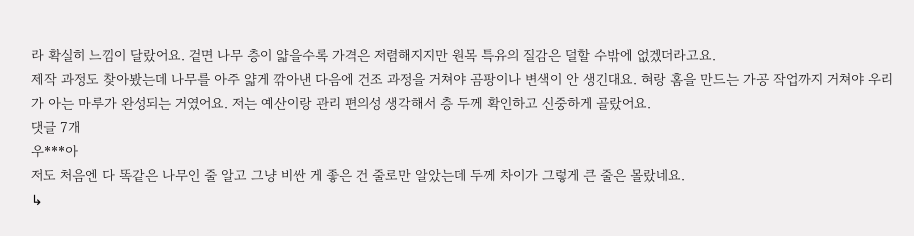라 확실히 느낌이 달랐어요. 겉면 나무 층이 얇을수록 가격은 저렴해지지만 원목 특유의 질감은 덜할 수밖에 없겠더라고요.
제작 과정도 찾아봤는데 나무를 아주 얇게 깎아낸 다음에 건조 과정을 거쳐야 곰팡이나 변색이 안 생긴대요. 혀랑 홈을 만드는 가공 작업까지 거쳐야 우리가 아는 마루가 완성되는 거였어요. 저는 예산이랑 관리 편의성 생각해서 층 두께 확인하고 신중하게 골랐어요.
댓글 7개
우***아
저도 처음엔 다 똑같은 나무인 줄 알고 그냥 비싼 게 좋은 건 줄로만 알았는데 두께 차이가 그렇게 큰 줄은 몰랐네요.
↳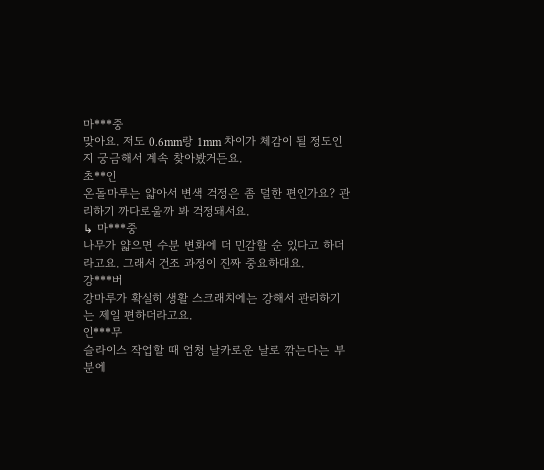마***중
맞아요. 저도 0.6mm랑 1mm 차이가 체감이 될 정도인지 궁금해서 계속 찾아봤거든요.
초**인
온돌마루는 얇아서 변색 걱정은 좀 덜한 편인가요? 관리하기 까다로울까 봐 걱정돼서요.
↳ 마***중
나무가 얇으면 수분 변화에 더 민감할 순 있다고 하더라고요. 그래서 건조 과정이 진짜 중요하대요.
강***버
강마루가 확실히 생활 스크래치에는 강해서 관리하기는 제일 편하더라고요.
인***무
슬라이스 작업할 때 엄청 날카로운 날로 깎는다는 부분에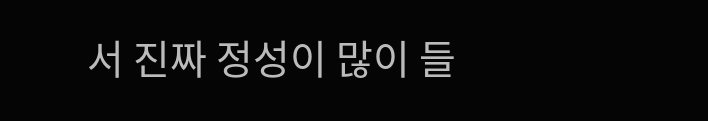서 진짜 정성이 많이 들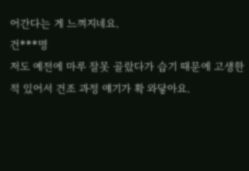어간다는 게 느껴지네요.
건***명
저도 예전에 마루 잘못 골랐다가 습기 때문에 고생한 적 있어서 건조 과정 얘기가 확 와닿아요.